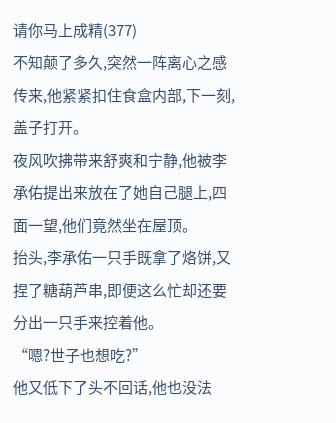请你马上成精(377)
不知颠了多久,突然一阵离心之感传来,他紧紧扣住食盒内部,下一刻,盖子打开。
夜风吹拂带来舒爽和宁静,他被李承佑提出来放在了她自己腿上,四面一望,他们竟然坐在屋顶。
抬头,李承佑一只手既拿了烙饼,又捏了糖葫芦串,即便这么忙却还要分出一只手来控着他。
“嗯?世子也想吃?”
他又低下了头不回话,他也没法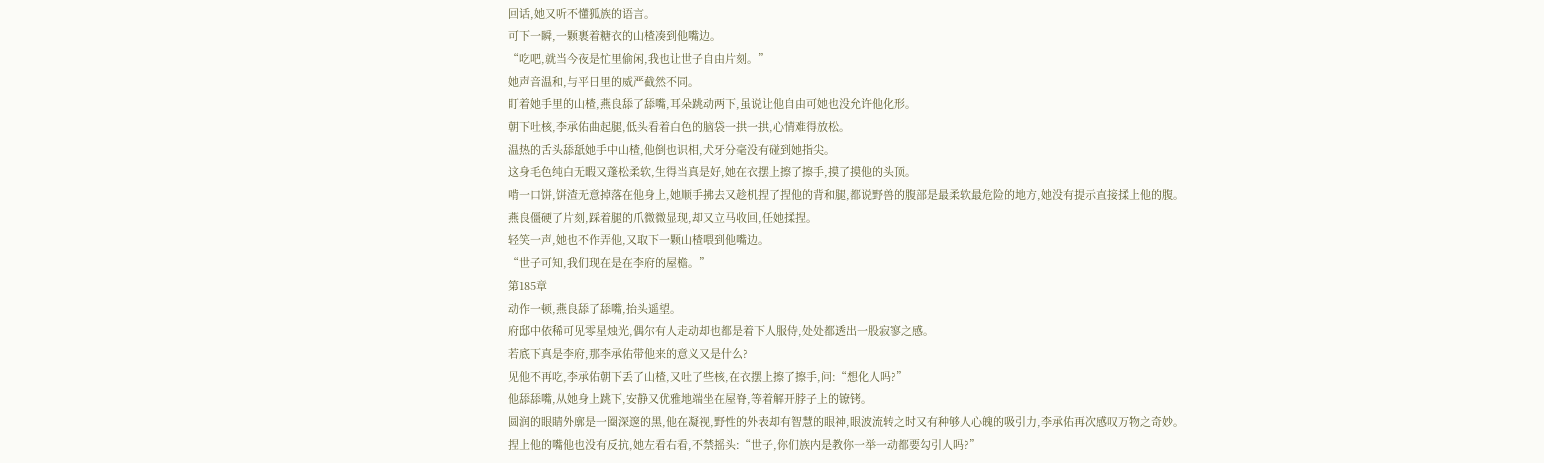回话,她又听不懂狐族的语言。
可下一瞬,一颗裹着糖衣的山楂凑到他嘴边。
“吃吧,就当今夜是忙里偷闲,我也让世子自由片刻。”
她声音温和,与平日里的威严截然不同。
盯着她手里的山楂,燕良舔了舔嘴,耳朵跳动两下,虽说让他自由可她也没允许他化形。
朝下吐核,李承佑曲起腿,低头看着白色的脑袋一拱一拱,心情难得放松。
温热的舌头舔舐她手中山楂,他倒也识相,犬牙分毫没有碰到她指尖。
这身毛色纯白无暇又蓬松柔软,生得当真是好,她在衣摆上擦了擦手,摸了摸他的头顶。
啃一口饼,饼渣无意掉落在他身上,她顺手拂去又趁机捏了捏他的背和腿,都说野兽的腹部是最柔软最危险的地方,她没有提示直接揉上他的腹。
燕良僵硬了片刻,踩着腿的爪微微显现,却又立马收回,任她揉捏。
轻笑一声,她也不作弄他,又取下一颗山楂喂到他嘴边。
“世子可知,我们现在是在李府的屋檐。”
第185章
动作一顿,燕良舔了舔嘴,抬头遥望。
府邸中依稀可见零星烛光,偶尔有人走动却也都是着下人服侍,处处都透出一股寂寥之感。
若底下真是李府,那李承佑带他来的意义又是什么?
见他不再吃,李承佑朝下丢了山楂,又吐了些核,在衣摆上擦了擦手,问:“想化人吗?”
他舔舔嘴,从她身上跳下,安静又优雅地端坐在屋脊,等着解开脖子上的镣铐。
圆润的眼睛外廓是一圈深邃的黑,他在凝视,野性的外表却有智慧的眼神,眼波流转之时又有种够人心魄的吸引力,李承佑再次感叹万物之奇妙。
捏上他的嘴他也没有反抗,她左看右看,不禁摇头:“世子,你们族内是教你一举一动都要勾引人吗?”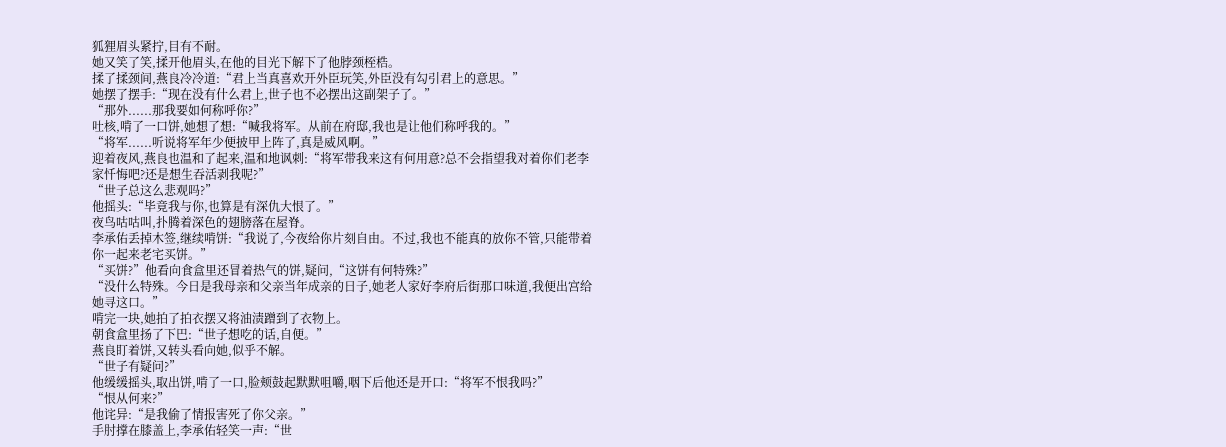狐狸眉头紧拧,目有不耐。
她又笑了笑,揉开他眉头,在他的目光下解下了他脖颈桎梏。
揉了揉颈间,燕良冷冷道:“君上当真喜欢开外臣玩笑,外臣没有勾引君上的意思。”
她摆了摆手:“现在没有什么君上,世子也不必摆出这副架子了。”
“那外......那我要如何称呼你?”
吐核,啃了一口饼,她想了想:“喊我将军。从前在府邸,我也是让他们称呼我的。”
“将军......听说将军年少便披甲上阵了,真是威风啊。”
迎着夜风,燕良也温和了起来,温和地讽刺:“将军带我来这有何用意?总不会指望我对着你们老李家忏悔吧?还是想生吞活剥我呢?”
“世子总这么悲观吗?”
他摇头:“毕竟我与你,也算是有深仇大恨了。”
夜鸟咕咕叫,扑腾着深色的翅膀落在屋脊。
李承佑丢掉木签,继续啃饼:“我说了,今夜给你片刻自由。不过,我也不能真的放你不管,只能带着你一起来老宅买饼。”
“买饼?”他看向食盒里还冒着热气的饼,疑问,“这饼有何特殊?”
“没什么特殊。今日是我母亲和父亲当年成亲的日子,她老人家好李府后街那口味道,我便出宫给她寻这口。”
啃完一块,她拍了拍衣摆又将油渍蹭到了衣物上。
朝食盒里扬了下巴:“世子想吃的话,自便。”
燕良盯着饼,又转头看向她,似乎不解。
“世子有疑问?”
他缓缓摇头,取出饼,啃了一口,脸颊鼓起默默咀嚼,咽下后他还是开口:“将军不恨我吗?”
“恨从何来?”
他诧异:“是我偷了情报害死了你父亲。”
手肘撑在膝盖上,李承佑轻笑一声:“世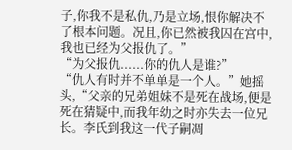子,你我不是私仇,乃是立场,恨你解决不了根本问题。况且,你已然被我囚在宫中,我也已经为父报仇了。”
“为父报仇......你的仇人是谁?”
“仇人有时并不单单是一个人。”她摇头,“父亲的兄弟姐妹不是死在战场,便是死在猜疑中,而我年幼之时亦失去一位兄长。李氏到我这一代子嗣凋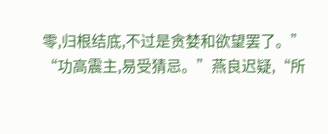零,归根结底,不过是贪婪和欲望罢了。”
“功高震主,易受猜忌。”燕良迟疑,“所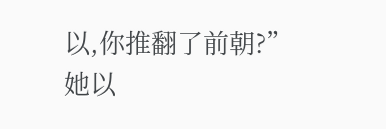以,你推翻了前朝?”
她以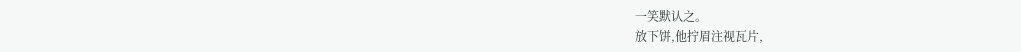一笑默认之。
放下饼,他拧眉注视瓦片,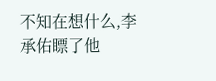不知在想什么,李承佑瞟了他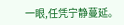一眼,任凭宁静蔓延。